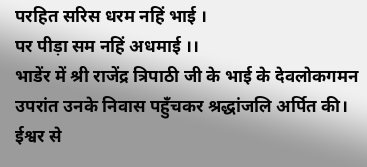परहित सरिस धरम नहिं भाई ।
पर पीड़ा सम नहिं अधमाई ।।
भाडेंर में श्री राजेंद्र त्रिपाठी जी के भाई के देवलोकगमन उपरांत उनके निवास पहुँचकर श्रद्धांजलि अर्पित की। ईश्वर से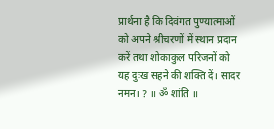प्रार्थना है कि दिवंगत पुण्यात्माओं को अपने श्रीचरणों में स्थान प्रदान करें तथा शोकाकुल परिजनों को यह दुःख सहने की शक्ति दें। सादर नमन। ? ॥ ॐ शांति ॥